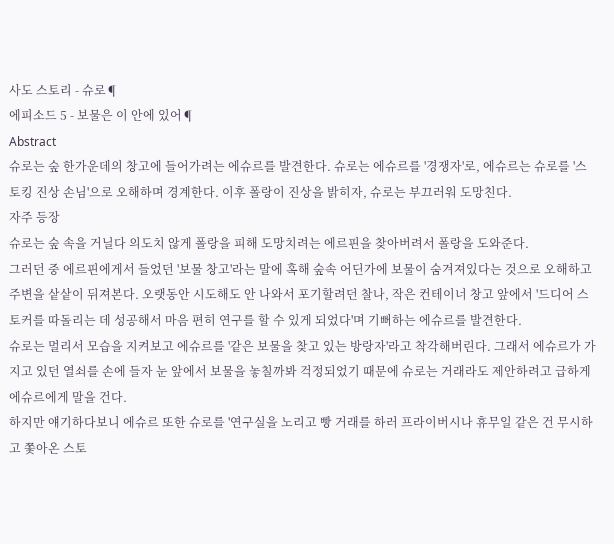사도 스토리 - 슈로¶
에피소드 5 - 보물은 이 안에 있어¶
Abstract
슈로는 숲 한가운데의 창고에 들어가려는 에슈르를 발견한다. 슈로는 에슈르를 '경쟁자'로, 에슈르는 슈로를 '스토킹 진상 손님'으로 오해하며 경계한다. 이후 폴랑이 진상을 밝히자, 슈로는 부끄러워 도망친다.
자주 등장
슈로는 숲 속을 거닐다 의도치 않게 폴랑을 피해 도망치려는 에르핀을 찾아버려서 폴랑을 도와준다.
그러던 중 에르핀에게서 들었던 '보물 창고'라는 말에 혹해 숲속 어딘가에 보물이 숨겨져있다는 것으로 오해하고 주변을 샅샅이 뒤져본다. 오랫동안 시도해도 안 나와서 포기할려던 찰나, 작은 컨테이너 창고 앞에서 '드디어 스토커를 따돌리는 데 성공해서 마음 편히 연구를 할 수 있게 되었다'며 기뻐하는 에슈르를 발견한다.
슈로는 멀리서 모습을 지켜보고 에슈르를 '같은 보물을 찾고 있는 방랑자'라고 착각해버린다. 그래서 에슈르가 가지고 있던 열쇠를 손에 들자 눈 앞에서 보물을 놓칠까봐 걱정되었기 때문에 슈로는 거래라도 제안하려고 급하게 에슈르에게 말을 건다.
하지만 얘기하다보니 에슈르 또한 슈로를 '연구실을 노리고 빵 거래를 하러 프라이버시나 휴무일 같은 건 무시하고 쫓아온 스토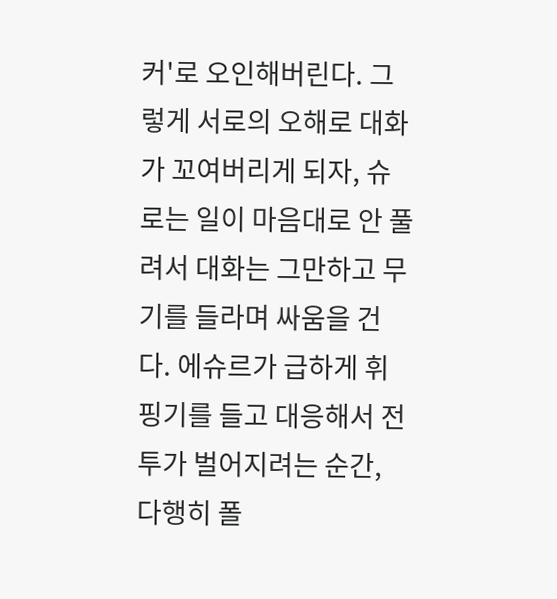커'로 오인해버린다. 그렇게 서로의 오해로 대화가 꼬여버리게 되자, 슈로는 일이 마음대로 안 풀려서 대화는 그만하고 무기를 들라며 싸움을 건다. 에슈르가 급하게 휘핑기를 들고 대응해서 전투가 벌어지려는 순간, 다행히 폴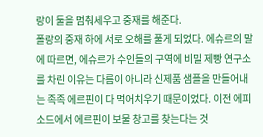랑이 둘을 멈춰세우고 중재를 해준다.
폴랑의 중재 하에 서로 오해를 풀게 되었다. 에슈르의 말에 따르면, 에슈르가 수인들의 구역에 비밀 제빵 연구소를 차린 이유는 다름이 아니라 신제품 샘플을 만들어내는 족족 에르핀이 다 먹어치우기 때문이었다. 이전 에피소드에서 에르핀이 보물 창고를 찾는다는 것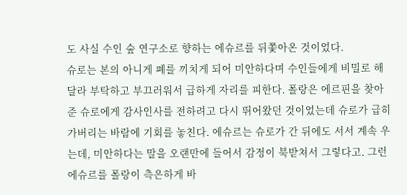도 사실 수인 숲 연구소로 향하는 에슈르를 뒤쫓아온 것이었다.
슈로는 본의 아니게 폐를 끼치게 되어 미안하다며 수인들에게 비밀로 해달라 부탁하고 부끄러워서 급하게 자리를 피한다. 폴랑은 에르핀을 찾아준 슈로에게 감사인사를 전하려고 다시 뛰어왔던 것이었는데 슈로가 급히 가버리는 바람에 기회를 놓친다. 에슈르는 슈로가 간 뒤에도 서서 계속 우는데, 미안하다는 말을 오랜만에 들어서 감정이 북받쳐서 그렇다고. 그런 에슈르를 폴랑이 측은하게 바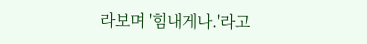라보며 '힘내게나.'라고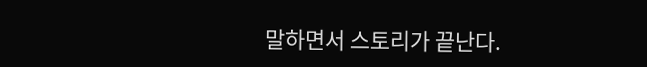말하면서 스토리가 끝난다.